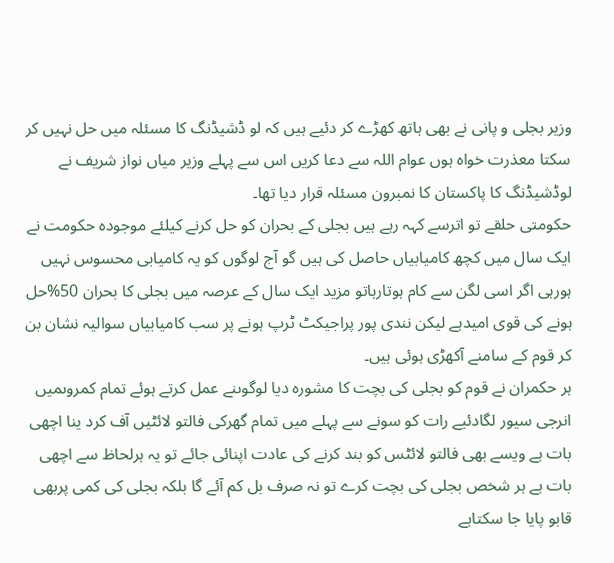وزیر بجلی و پانی نے بھی ہاتھ کھڑے کر دئیے ہیں کہ لو ڈشیڈنگ کا مسئلہ میں حل نہیں کر سکتا معذرت خواہ ہوں عوام اللہ سے دعا کریں اس سے پہلے وزیر میاں نواز شریف نے لوڈشیڈنگ کا پاکستان کا نمبرون مسئلہ قرار دیا تھا۔
حکومتی حلقے تو اترسے کہہ رہے ہیں بجلی کے بحران کو حل کرنے کیلئے موجودہ حکومت نے ایک سال میں کچھ کامیابیاں حاصل کی ہیں گو آج لوگوں کو یہ کامیابی محسوس نہیں ہورہی اگر اسی لگن سے کام ہوتارہاتو مزید ایک سال کے عرصہ میں بجلی کا بحران 50%حل ہونے کی قوی امیدہے لیکن نندی پور پراجیکٹ ٹرپ ہونے پر سب کامیابیاں سوالیہ نشان بن کر قوم کے سامنے آکھڑی ہوئی ہیں۔
ہر حکمران نے قوم کو بجلی کی بچت کا مشورہ دیا لوگوںنے عمل کرتے ہوئے تمام کمروںمیں انرجی سیور لگادئیے رات کو سونے سے پہلے میں تمام گھرکی فالتو لائٹیں آف کرد ینا اچھی بات ہے ویسے بھی فالتو لائٹس کو بند کرنے کی عادت اپنائی جائے تو یہ ہرلحاظ سے اچھی بات ہے ہر شخص بجلی کی بچت کرے تو نہ صرف بل کم آئے گا بلکہ بجلی کی کمی پربھی قابو پایا جا سکتاہے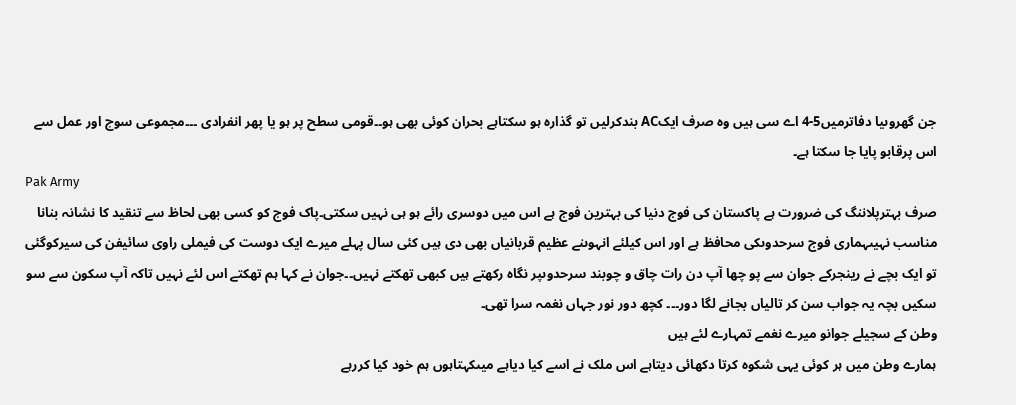جن گھروںیا دفاترمیں5-4 اے سی ہیں وہ صرف ایکAC بندکرلیں تو گذارہ ہو سکتاہے بحران کوئی بھی ہو۔۔قومی سطح پر ہو یا پھر انفرادی ۔۔۔مجموعی سوچ اور عمل سے اس پرقابو پایا جا سکتا ہے۔
Pak Army
صرف بہترپلاننگ کی ضرورت ہے پاکستان کی فوج دنیا کی بہترین فوج ہے اس میں دوسری رائے ہو ہی نہیں سکتی۔پاک فوج کو کسی بھی لحاظ سے تنقید کا نشانہ بنانا مناسب نہیںہماری فوج سرحدوںکی محافظ ہے اور اس کیلئے انہوںنے عظیم قربانیاں بھی دی ہیں کئی سال پہلے میرے ایک دوست کی فیملی راوی سائیفن کی سیرکوگئی تو ایک بچے نے رینجرکے جوان سے پو چھا آپ دن رات چاق و چوبند سرحدوںپر نگاہ رکھتے ہیں کبھی تھکتے نہیں۔۔جوان نے کہا ہم تھکتے اس لئے نہیں تاکہ آپ سکون سے سو سکیں بچہ یہ جواب سن کر تالیاں بجانے لگا دور۔۔۔ کچھ دور نور جہاں نغمہ سرا تھی۔
وطن کے سجیلے جوانو میرے نغمے تمہارے لئے ہیں
ہمارے وطن میں ہر کوئی یہی شکوہ کرتا دکھائی دیتاہے اس ملک نے اسے کیا دیاہے میںکہتاہوں ہم خود کیا کررہے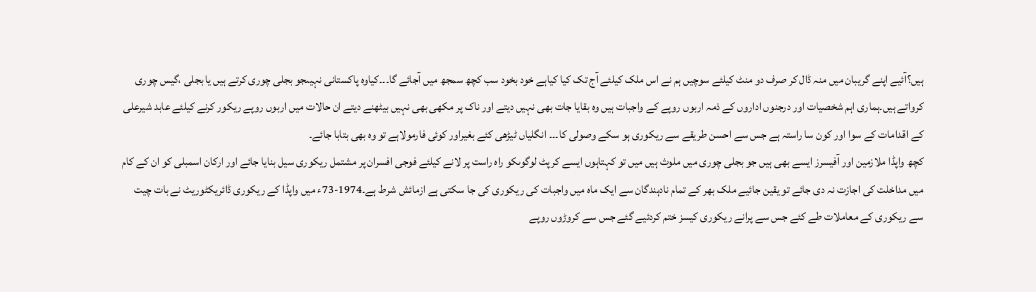ہیں؟آئیے اپنے گریبان میں منہ ڈال کر صرف دو منٹ کیلئے سوچیں ہم نے اس ملک کیلئے آج تک کیا کیاہے خود بخود سب کچھ سمجھ میں آجائے گا۔۔۔کیاوہ پاکستانی نہیںجو بجلی چوری کرتے ہیں یا بجلی ،گیس چوری کرواتے ہیں۔ہماری اہم شخصیات اور درجنوں اداروں کے ذمہ اربوں روپے کے واجبات ہیں وہ بقایا جات بھی نہیں دیتے اور ناک پر مکھی بھی نہیں بیٹھنے دیتے ان حالات میں اربوں روپے ریکور کرنے کیلئے عابد شیرعلی کے اقدامات کے سوا اور کون سا راستہ ہے جس سے احسن طریقے سے ریکوری ہو سکے وصولی کا۔۔۔ انگلیاں ٹیڑھی کئے بغیراور کوئی فارمولاہے تو وہ بھی بتابا جائے۔
کچھ واپڈا ملازمین اور آفیسرز ایسے بھی ہیں جو بجلی چوری میں ملوث ہیں میں تو کہتاہوں ایسے کرپٹ لوگوںکو راہ راست پر لانے کیلئے فوجی افسران پر مشتمل ریکوری سیل بنایا جائے اور ارکان اسمبلی کو ان کے کام میں مداخلت کی اجازت نہ دی جائے تو یقین جائیے ملک بھر کے تمام نادہندگان سے ایک ماہ میں واجبات کی ریکوری کی جا سکتی ہے ازمائش شرط ہے۔1974-73ء میں واپڈا کے ریکوری ڈائریکٹوریٹ نے بات چیت سے ریکوری کے معاملات طے کئے جس سے پرانے ریکوری کیسز ختم کردئیے گئے جس سے کروڑوں روپے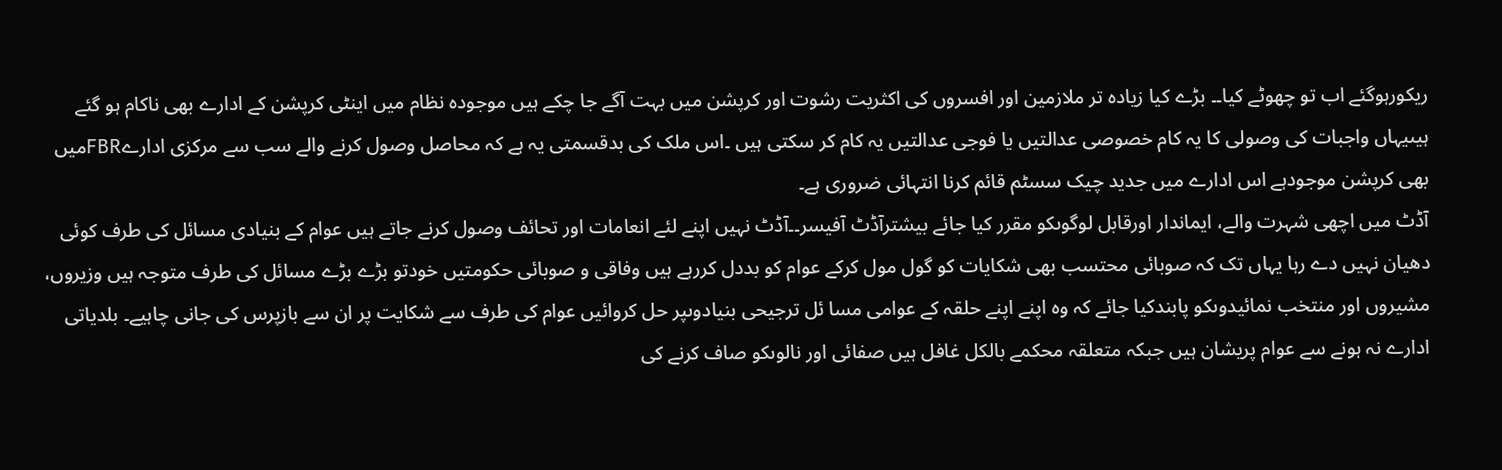ریکورہوگئے اب تو چھوٹے کیا۔۔ بڑے کیا زیادہ تر ملازمین اور افسروں کی اکثریت رشوت اور کرپشن میں بہت آگے جا چکے ہیں موجودہ نظام میں اینٹی کرپشن کے ادارے بھی ناکام ہو گئے ہیںیہاں واجبات کی وصولی کا یہ کام خصوصی عدالتیں یا فوجی عدالتیں یہ کام کر سکتی ہیں ۔اس ملک کی بدقسمتی یہ ہے کہ محاصل وصول کرنے والے سب سے مرکزی ادارےFBRمیں بھی کرپشن موجودہے اس ادارے میں جدید چیک سسٹم قائم کرنا انتہائی ضروری ہے۔
آڈٹ میں اچھی شہرت والے، ایماندار اورقابل لوگوںکو مقرر کیا جائے بیشترآڈٹ آفیسر۔۔آڈٹ نہیں اپنے لئے انعامات اور تحائف وصول کرنے جاتے ہیں عوام کے بنیادی مسائل کی طرف کوئی دھیان نہیں دے رہا یہاں تک کہ صوبائی محتسب بھی شکایات کو گول مول کرکے عوام کو بددل کررہے ہیں وفاقی و صوبائی حکومتیں خودتو بڑے بڑے مسائل کی طرف متوجہ ہیں وزیروں، مشیروں اور منتخب نمائیدوںکو پابندکیا جائے کہ وہ اپنے اپنے حلقہ کے عوامی مسا ئل ترجیحی بنیادوںپر حل کروائیں عوام کی طرف سے شکایت پر ان سے بازپرس کی جانی چاہیے۔ بلدیاتی ادارے نہ ہونے سے عوام پریشان ہیں جبکہ متعلقہ محکمے بالکل غافل ہیں صفائی اور نالوںکو صاف کرنے کی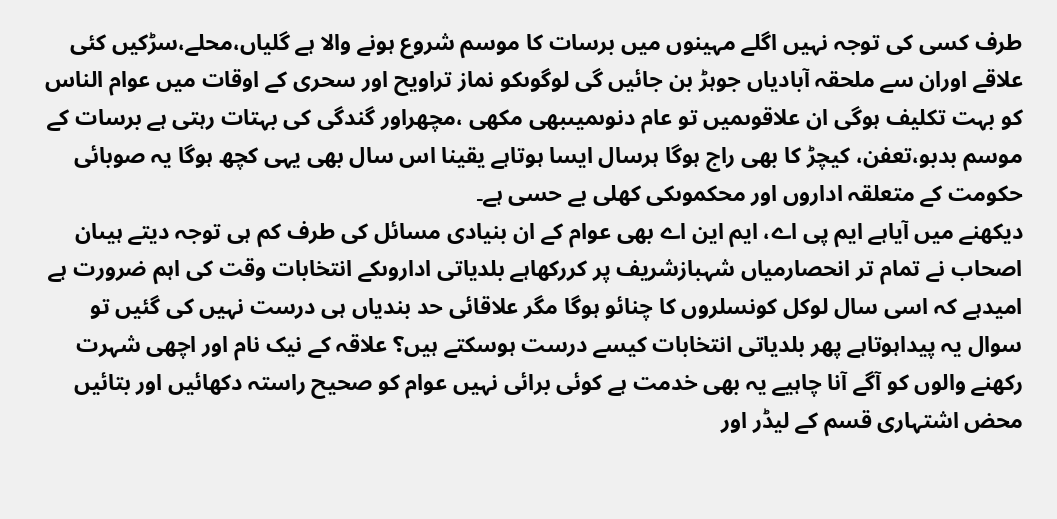طرف کسی کی توجہ نہیں اگلے مہینوں میں برسات کا موسم شروع ہونے والا ہے گلیاں،محلے،سڑکیں کئی علاقے اوران سے ملحقہ آبادیاں جوہڑ بن جائیں گی لوگوںکو نماز تراویح اور سحری کے اوقات میں عوام الناس کو بہت تکلیف ہوگی ان علاقوںمیں تو عام دنوںمیںبھی مکھی ،مچھراور گندگی کی بہتات رہتی ہے برسات کے موسم بدبو،تعفن، کیچڑ کا بھی راج ہوگا ہرسال ایسا ہوتاہے یقینا اس سال بھی یہی کچھ ہوگا یہ صوبائی حکومت کے متعلقہ اداروں اور محکموںکی کھلی بے حسی ہے۔
دیکھنے میں آیاہے ایم پی اے، ایم این اے بھی عوام کے ان بنیادی مسائل کی طرف کم ہی توجہ دیتے ہیںان اصحاب نے تمام تر انحصارمیاں شہبازشریف پر کررکھاہے بلدیاتی اداروںکے انتخابات وقت کی اہم ضرورت ہے امیدہے کہ اسی سال لوکل کونسلروں کا چنائو ہوگا مگر علاقائی حد بندیاں ہی درست نہیں کی گئیں تو سوال یہ پیداہوتاہے پھر بلدیاتی انتخابات کیسے درست ہوسکتے ہیں؟ علاقہ کے نیک نام اور اچھی شہرت رکھنے والوں کو آگے آنا چاہیے یہ بھی خدمت ہے کوئی برائی نہیں عوام کو صحیح راستہ دکھائیں اور بتائیں محض اشتہاری قسم کے لیڈر اور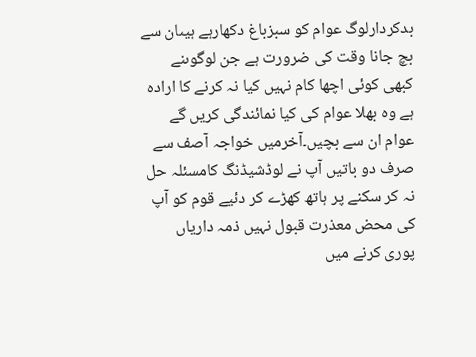بدکردارلوگ عوام کو سبزباغ دکھارہے ہیںان سے بچ جانا وقت کی ضرورت ہے جن لوگوںنے کبھی کوئی اچھا کام نہیں کیا نہ کرنے کا ارادہ ہے وہ بھلا عوام کی کیا نمائندگی کریں گے عوام ان سے بچیں۔آخرمیں خواجہ آصف سے صرف دو باتیں آپ نے لوڈشیڈنگ کامسئلہ حل نہ کر سکنے پر ہاتھ کھڑے کر دئیے قوم کو آپ کی محض معذرت قبول نہیں ذمہ داریاں پوری کرنے میں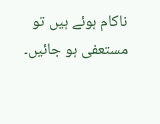ناکام ہوئے ہیں تو مستعفی ہو جائیں۔